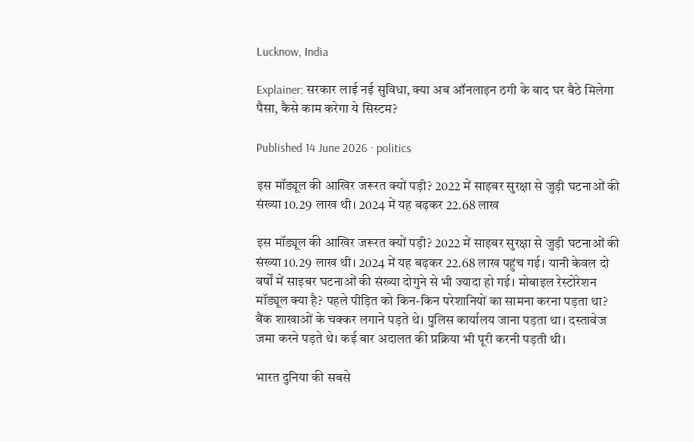Lucknow, India

Explainer: सरकार लाई नई सुविधा, क्या अब ऑनलाइन ठगी के बाद घर बैठे मिलेगा पैसा, कैसे काम करेगा ये सिस्टम?

Published 14 June 2026 · politics

इस मॉड्यूल की आखिर जरूरत क्यों पड़ी? 2022 में साइबर सुरक्षा से जुड़ी घटनाओं की संख्या 10.29 लाख थी। 2024 में यह बढ़कर 22.68 लाख

इस मॉड्यूल की आखिर जरूरत क्यों पड़ी? 2022 में साइबर सुरक्षा से जुड़ी घटनाओं की संख्या 10.29 लाख थी। 2024 में यह बढ़कर 22.68 लाख पहुंच गई। यानी केवल दो वर्षों में साइबर घटनाओं की संख्या दोगुने से भी ज्यादा हो गई। मोबाइल रेस्टोरेशन मॉड्यूल क्या है? पहले पीड़ित को किन-किन परेशानियों का सामना करना पड़ता था? बैंक शाखाओं के चक्कर लगाने पड़ते थे। पुलिस कार्यालय जाना पड़ता था। दस्तावेज जमा करने पड़ते थे। कई बार अदालत की प्रक्रिया भी पूरी करनी पड़ती थी।

भारत दुनिया की सबसे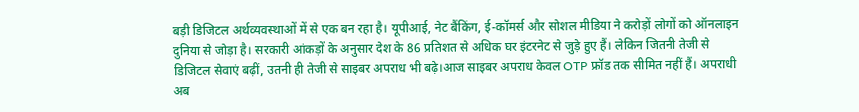बड़ी डिजिटल अर्थव्यवस्थाओं में से एक बन रहा है। यूपीआई, नेट बैंकिंग, ई-कॉमर्स और सोशल मीडिया ने करोड़ों लोगों को ऑनलाइन दुनिया से जोड़ा है। सरकारी आंकड़ों के अनुसार देश के 86 प्रतिशत से अधिक घर इंटरनेट से जुड़े हुए हैं। लेकिन जितनी तेजी से डिजिटल सेवाएं बढ़ीं, उतनी ही तेजी से साइबर अपराध भी बढ़े।आज साइबर अपराध केवल OTP फ्रॉड तक सीमित नहीं हैं। अपराधी अब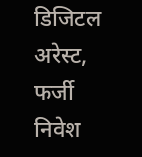डिजिटल अरेस्ट, फर्जी निवेश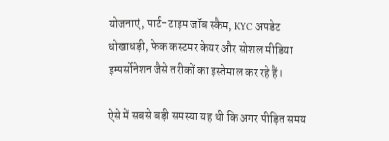योजनाएं, पार्ट-टाइम जॉब स्कैम, KYC अपडेट धोखाधड़ी, फेक कस्टमर केयर और सोशल मीडिया इम्पर्सोनेशन जैसे तरीकों का इस्तेमाल कर रहे हैं।

ऐसे में सबसे बड़ी समस्या यह थी कि अगर पीड़ित समय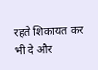रहते शिकायत कर भी दे और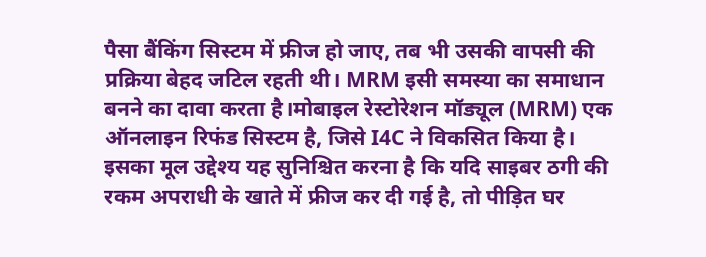पैसा बैंकिंग सिस्टम में फ्रीज हो जाए, तब भी उसकी वापसी की प्रक्रिया बेहद जटिल रहती थी। MRM इसी समस्या का समाधान बनने का दावा करता है।मोबाइल रेस्टोरेशन मॉड्यूल (MRM) एक ऑनलाइन रिफंड सिस्टम है, जिसे I4C ने विकसित किया है। इसका मूल उद्देश्य यह सुनिश्चित करना है कि यदि साइबर ठगी की रकम अपराधी के खाते में फ्रीज कर दी गई है, तो पीड़ित घर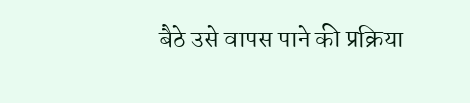बैठे उसे वापस पाने की प्रक्रिया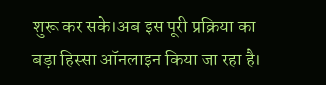शुरू कर सके।अब इस पूरी प्रक्रिया का बड़ा हिस्सा ऑनलाइन किया जा रहा है।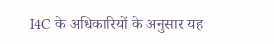I4C के अधिकारियों के अनुसार यह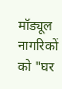मॉड्यूल नागरिकों को "घर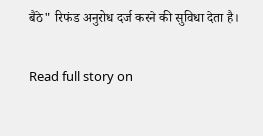बैठे" रिफंड अनुरोध दर्ज करने की सुविधा देता है।

Read full story on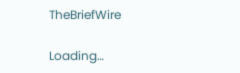TheBriefWire

Loading…